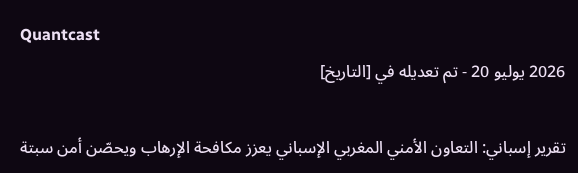Quantcast
2026 يوليو 20 - تم تعديله في [التاريخ]

تقرير إسباني: التعاون الأمني المغربي الإسباني يعزز مكافحة الإرهاب ويحصّن أمن سبتة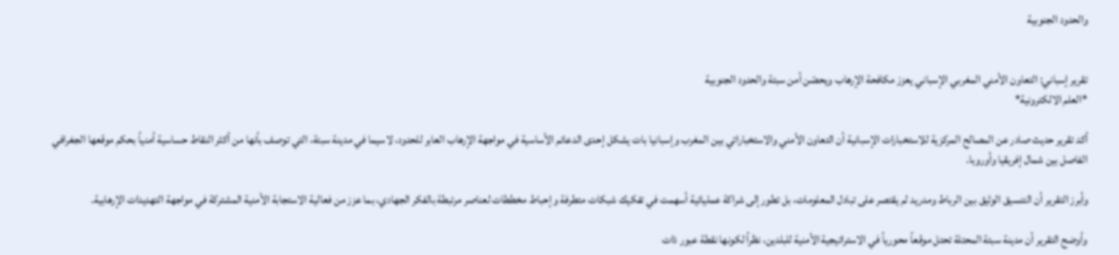والحدود الجنوبية


تقرير إسباني: التعاون الأمني المغربي الإسباني يعزز مكافحة الإرهاب ويحصّن أمن سبتة والحدود الجنوبية
*العلم الالكترونية*

أكد تقرير حديث صادر عن المصالح المركزية للاستخبارات الإسبانية أن التعاون الأمني والاستخباراتي بين المغرب وإسبانيا بات يشكل إحدى الدعائم الأساسية في مواجهة الإرهاب العابر للحدود، لاسيما في مدينة سبتة، التي توصف بأنها من أكثر النقاط حساسية أمنياً بحكم موقعها الجغرافي الفاصل بين شمال إفريقيا وأوروبا.

وأبرز التقرير أن التنسيق الوثيق بين الرباط ومدريد لم يقتصر على تبادل المعلومات، بل تطور إلى شراكة عملياتية أسهمت في تفكيك شبكات متطرفة وإحباط مخططات لعناصر مرتبطة بالفكر الجهادي، بما عزز من فعالية الاستجابة الأمنية المشتركة في مواجهة التهديدات الإرهابية.

وأوضح التقرير أن مدينة سبتة المحتلة تحتل موقعاً محورياً في الاستراتيجية الأمنية للبلدين، نظراً لكونها نقطة عبور ذات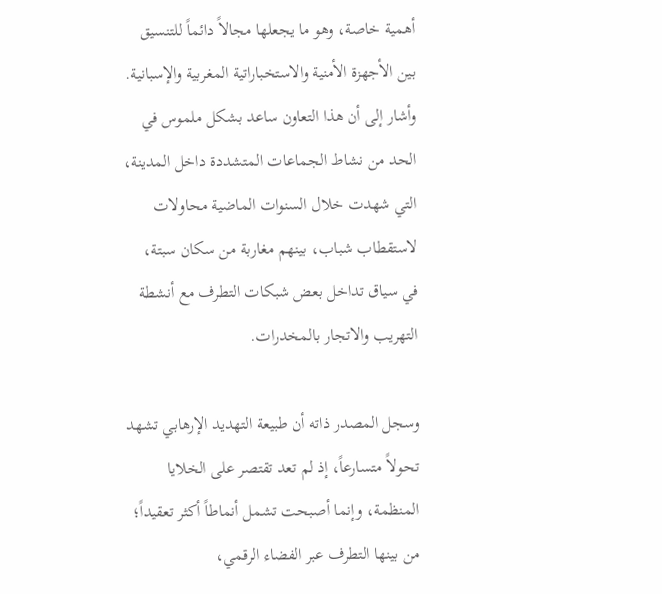أهمية خاصة، وهو ما يجعلها مجالاً دائماً للتنسيق بين الأجهزة الأمنية والاستخباراتية المغربية والإسبانية. وأشار إلى أن هذا التعاون ساعد بشكل ملموس في الحد من نشاط الجماعات المتشددة داخل المدينة، التي شهدت خلال السنوات الماضية محاولات لاستقطاب شباب، بينهم مغاربة من سكان سبتة، في سياق تداخل بعض شبكات التطرف مع أنشطة التهريب والاتجار بالمخدرات.

وسجل المصدر ذاته أن طبيعة التهديد الإرهابي تشهد تحولاً متسارعاً، إذ لم تعد تقتصر على الخلايا المنظمة، وإنما أصبحت تشمل أنماطاً أكثر تعقيداً؛ من بينها التطرف عبر الفضاء الرقمي،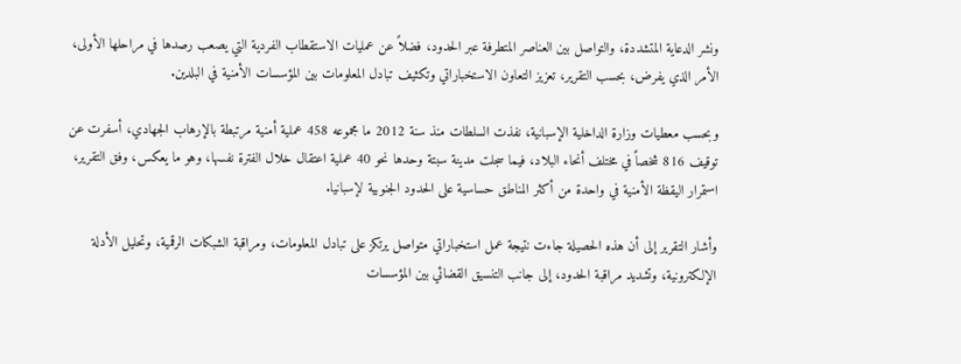ونشر الدعاية المتشددة، والتواصل بين العناصر المتطرفة عبر الحدود، فضلاً عن عمليات الاستقطاب الفردية التي يصعب رصدها في مراحلها الأولى، الأمر الذي يفرض، بحسب التقرير، تعزيز التعاون الاستخباراتي وتكثيف تبادل المعلومات بين المؤسسات الأمنية في البلدين.

وبحسب معطيات وزارة الداخلية الإسبانية، نفذت السلطات منذ سنة 2012 ما مجموعه 458 عملية أمنية مرتبطة بالإرهاب الجهادي، أسفرت عن توقيف 816 شخصاً في مختلف أنحاء البلاد، فيما سجلت مدينة سبتة وحدها نحو 40 عملية اعتقال خلال الفترة نفسها، وهو ما يعكس، وفق التقرير، استمرار اليقظة الأمنية في واحدة من أكثر المناطق حساسية على الحدود الجنوبية لإسبانيا.

وأشار التقرير إلى أن هذه الحصيلة جاءت نتيجة عمل استخباراتي متواصل يرتكز على تبادل المعلومات، ومراقبة الشبكات الرقمية، وتحليل الأدلة الإلكترونية، وتشديد مراقبة الحدود، إلى جانب التنسيق القضائي بين المؤسسات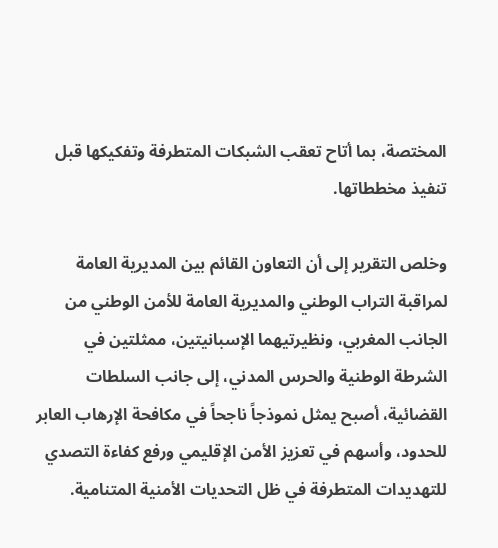المختصة، بما أتاح تعقب الشبكات المتطرفة وتفكيكها قبل تنفيذ مخططاتها.

وخلص التقرير إلى أن التعاون القائم بين المديرية العامة لمراقبة التراب الوطني والمديرية العامة للأمن الوطني من الجانب المغربي، ونظيرتيهما الإسبانيتين، ممثلتين في الشرطة الوطنية والحرس المدني، إلى جانب السلطات القضائية، أصبح يمثل نموذجاً ناجحاً في مكافحة الإرهاب العابر للحدود، وأسهم في تعزيز الأمن الإقليمي ورفع كفاءة التصدي للتهديدات المتطرفة في ظل التحديات الأمنية المتنامية.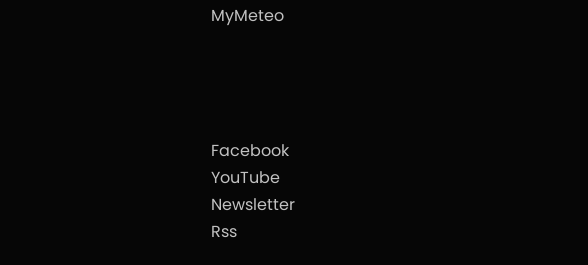MyMeteo




Facebook
YouTube
Newsletter
Rss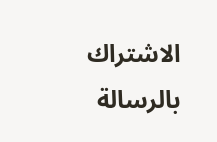الاشتراك بالرسالة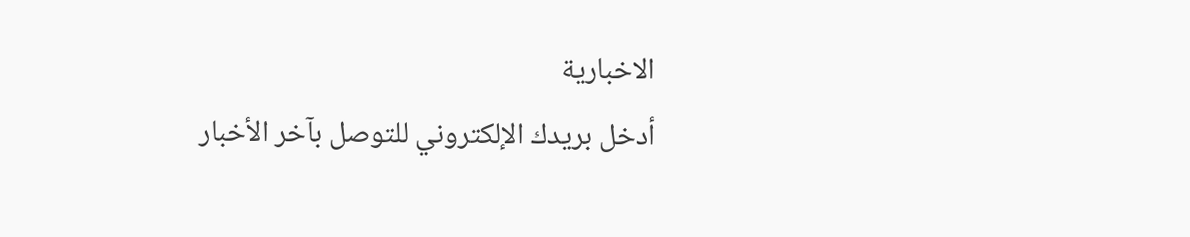الاخبارية
أدخل بريدك الإلكتروني للتوصل بآخر الأخبار